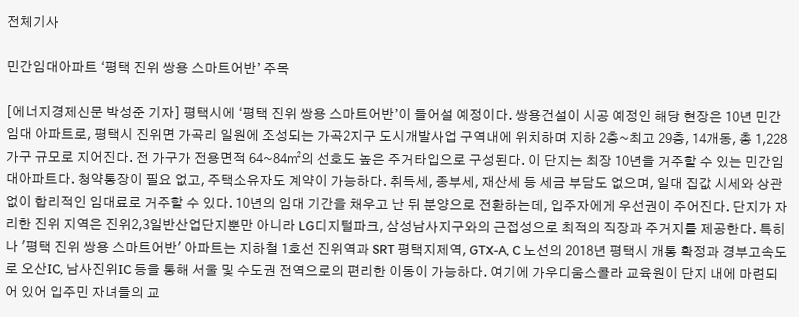전체기사

민간임대아파트 ‘평택 진위 쌍용 스마트어반’ 주목

[에너지경제신문 박성준 기자] 평택시에 ‘평택 진위 쌍용 스마트어반’이 들어설 예정이다. 쌍용건설이 시공 예정인 해당 현장은 10년 민간임대 아파트로, 평택시 진위면 가곡리 일원에 조성되는 가곡2지구 도시개발사업 구역내에 위치하며 지하 2층~최고 29층, 14개동, 총 1,228가구 규모로 지어진다. 전 가구가 전용면적 64~84㎡의 선호도 높은 주거타입으로 구성된다. 이 단지는 최장 10년을 거주할 수 있는 민간임대아파트다. 청약통장이 필요 없고, 주택소유자도 계약이 가능하다. 취득세, 종부세, 재산세 등 세금 부담도 없으며, 일대 집값 시세와 상관없이 합리적인 임대료로 거주할 수 있다. 10년의 임대 기간을 채우고 난 뒤 분양으로 전환하는데, 입주자에게 우선권이 주어진다. 단지가 자리한 진위 지역은 진위2,3일반산업단지뿐만 아니라 LG디지털파크, 삼성남사지구와의 근접성으로 최적의 직장과 주거지를 제공한다. 특히나 '평택 진위 쌍용 스마트어반' 아파트는 지하철 1호선 진위역과 SRT 평택지제역, GTX-A, C 노선의 2018년 평택시 개통 확정과 경부고속도로 오산IC, 남사진위IC 등을 통해 서울 및 수도권 전역으로의 편리한 이동이 가능하다. 여기에 가우디움스콜라 교육원이 단지 내에 마련되어 있어 입주민 자녀들의 교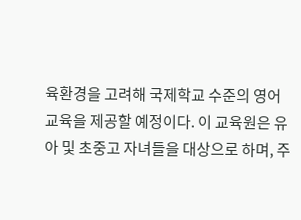육환경을 고려해 국제학교 수준의 영어 교육을 제공할 예정이다. 이 교육원은 유아 및 초중고 자녀들을 대상으로 하며, 주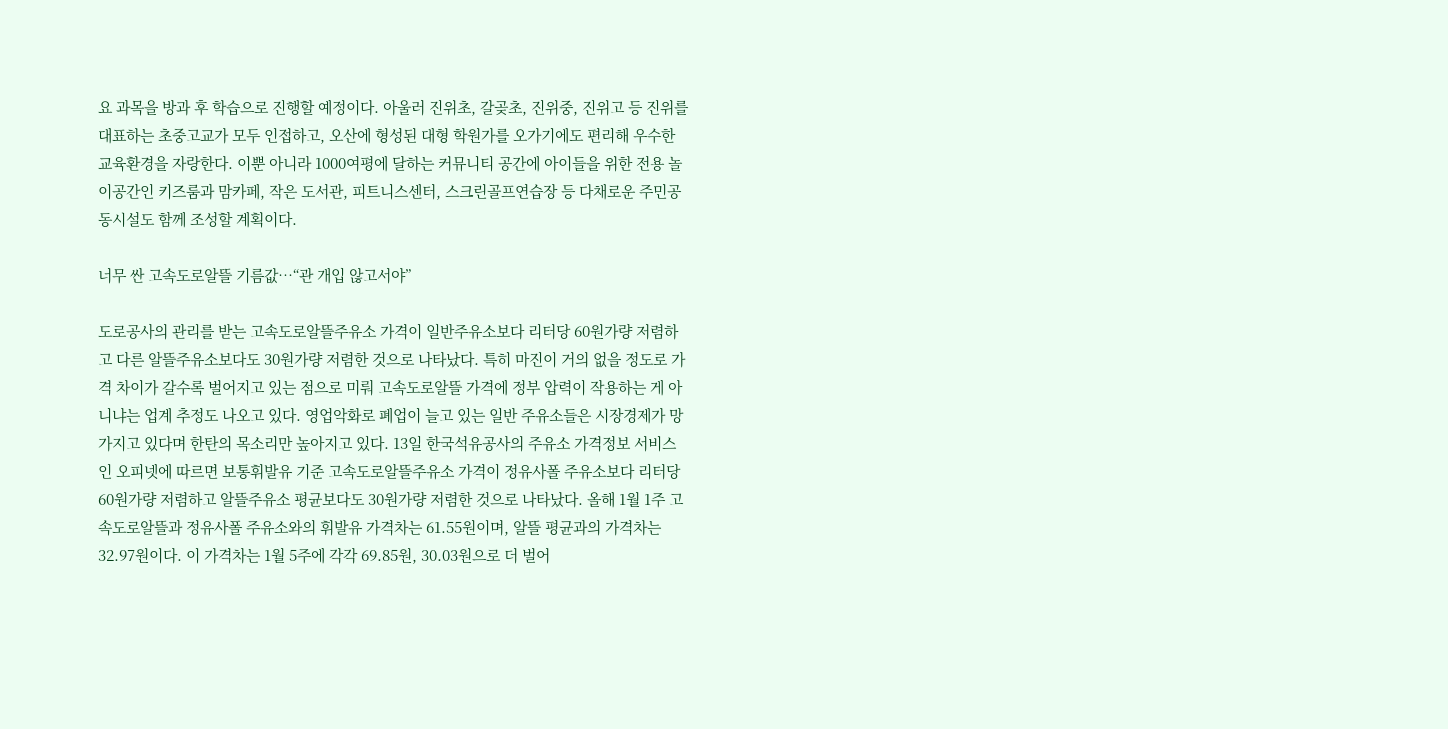요 과목을 방과 후 학습으로 진행할 예정이다. 아울러 진위초, 갈곶초, 진위중, 진위고 등 진위를 대표하는 초중고교가 모두 인접하고, 오산에 형성된 대형 학원가를 오가기에도 편리해 우수한 교육환경을 자랑한다. 이뿐 아니라 1000여평에 달하는 커뮤니티 공간에 아이들을 위한 전용 놀이공간인 키즈룸과 맘카페, 작은 도서관, 피트니스센터, 스크린골프연습장 등 다채로운 주민공동시설도 함께 조성할 계획이다.

너무 싼 고속도로알뜰 기름값…“관 개입 않고서야”

도로공사의 관리를 받는 고속도로알뜰주유소 가격이 일반주유소보다 리터당 60원가량 저렴하고 다른 알뜰주유소보다도 30원가량 저렴한 것으로 나타났다. 특히 마진이 거의 없을 정도로 가격 차이가 갈수록 벌어지고 있는 점으로 미뤄 고속도로알뜰 가격에 정부 압력이 작용하는 게 아니냐는 업계 추정도 나오고 있다. 영업악화로 폐업이 늘고 있는 일반 주유소들은 시장경제가 망가지고 있다며 한탄의 목소리만 높아지고 있다. 13일 한국석유공사의 주유소 가격정보 서비스인 오피넷에 따르면 보통휘발유 기준 고속도로알뜰주유소 가격이 정유사폴 주유소보다 리터당 60원가량 저렴하고 알뜰주유소 평균보다도 30원가량 저렴한 것으로 나타났다. 올해 1월 1주 고속도로알뜰과 정유사폴 주유소와의 휘발유 가격차는 61.55원이며, 알뜰 평균과의 가격차는 32.97원이다. 이 가격차는 1월 5주에 각각 69.85원, 30.03원으로 더 벌어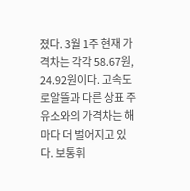졌다. 3월 1주 현재 가격차는 각각 58.67원, 24.92원이다. 고속도로알뜰과 다른 상표 주유소와의 가격차는 해마다 더 벌어지고 있다. 보통휘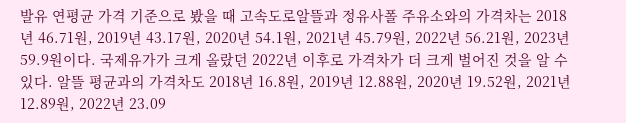발유 연평균 가격 기준으로 봤을 때 고속도로알뜰과 정유사폴 주유소와의 가격차는 2018년 46.71원, 2019년 43.17원, 2020년 54.1원, 2021년 45.79원, 2022년 56.21원, 2023년 59.9원이다. 국제유가가 크게 올랐던 2022년 이후로 가격차가 더 크게 벌어진 것을 알 수 있다. 알뜰 평균과의 가격차도 2018년 16.8원, 2019년 12.88원, 2020년 19.52원, 2021년 12.89원, 2022년 23.09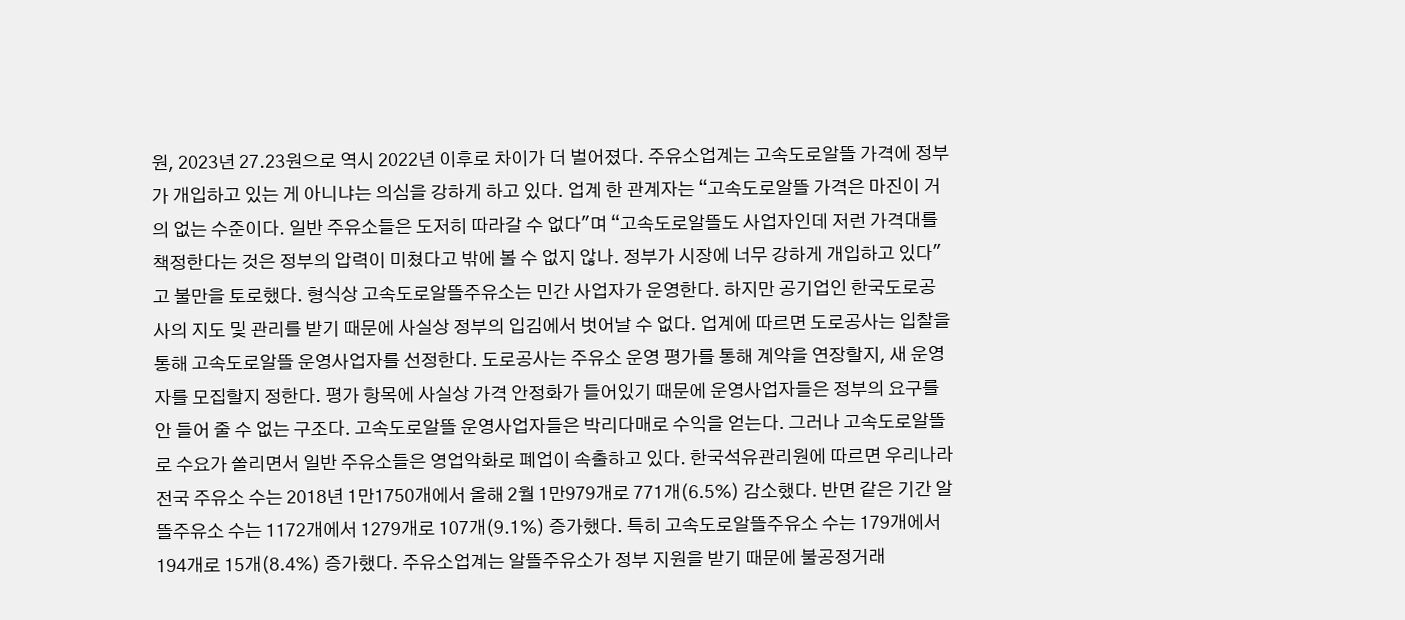원, 2023년 27.23원으로 역시 2022년 이후로 차이가 더 벌어졌다. 주유소업계는 고속도로알뜰 가격에 정부가 개입하고 있는 게 아니냐는 의심을 강하게 하고 있다. 업계 한 관계자는 “고속도로알뜰 가격은 마진이 거의 없는 수준이다. 일반 주유소들은 도저히 따라갈 수 없다"며 “고속도로알뜰도 사업자인데 저런 가격대를 책정한다는 것은 정부의 압력이 미쳤다고 밖에 볼 수 없지 않나. 정부가 시장에 너무 강하게 개입하고 있다"고 불만을 토로했다. 형식상 고속도로알뜰주유소는 민간 사업자가 운영한다. 하지만 공기업인 한국도로공사의 지도 및 관리를 받기 때문에 사실상 정부의 입김에서 벗어날 수 없다. 업계에 따르면 도로공사는 입찰을 통해 고속도로알뜰 운영사업자를 선정한다. 도로공사는 주유소 운영 평가를 통해 계약을 연장할지, 새 운영자를 모집할지 정한다. 평가 항목에 사실상 가격 안정화가 들어있기 때문에 운영사업자들은 정부의 요구를 안 들어 줄 수 없는 구조다. 고속도로알뜰 운영사업자들은 박리다매로 수익을 얻는다. 그러나 고속도로알뜰로 수요가 쏠리면서 일반 주유소들은 영업악화로 폐업이 속출하고 있다. 한국석유관리원에 따르면 우리나라 전국 주유소 수는 2018년 1만1750개에서 올해 2월 1만979개로 771개(6.5%) 감소했다. 반면 같은 기간 알뜰주유소 수는 1172개에서 1279개로 107개(9.1%) 증가했다. 특히 고속도로알뜰주유소 수는 179개에서 194개로 15개(8.4%) 증가했다. 주유소업계는 알뜰주유소가 정부 지원을 받기 때문에 불공정거래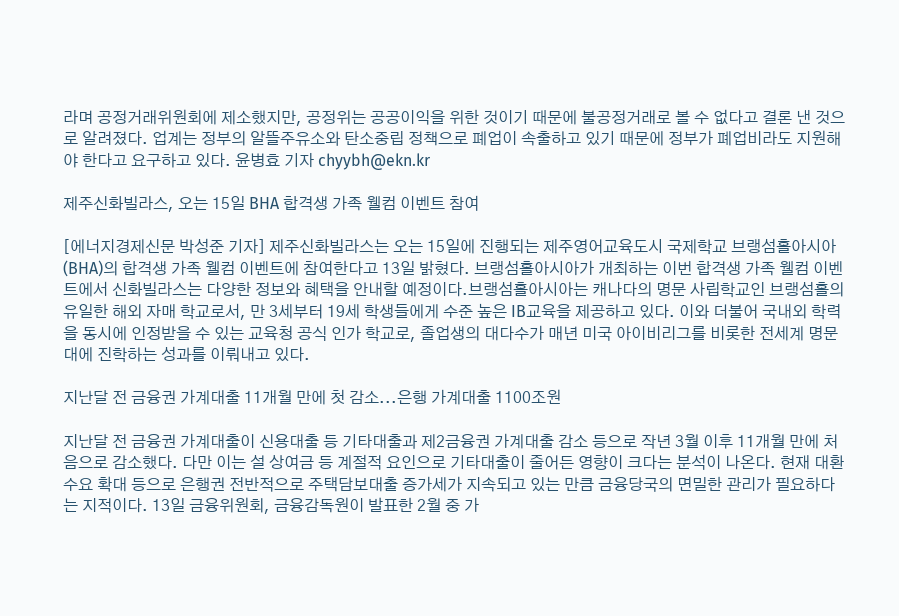라며 공정거래위원회에 제소했지만, 공정위는 공공이익을 위한 것이기 때문에 불공정거래로 볼 수 없다고 결론 낸 것으로 알려졌다. 업계는 정부의 알뜰주유소와 탄소중립 정책으로 폐업이 속출하고 있기 때문에 정부가 폐업비라도 지원해야 한다고 요구하고 있다. 윤병효 기자 chyybh@ekn.kr

제주신화빌라스, 오는 15일 BHA 합격생 가족 웰컴 이벤트 참여

[에너지경제신문 박성준 기자] 제주신화빌라스는 오는 15일에 진행되는 제주영어교육도시 국제학교 브랭섬홀아시아(BHA)의 합격생 가족 웰컴 이벤트에 참여한다고 13일 밝혔다. 브랭섬홀아시아가 개최하는 이번 합격생 가족 웰컴 이벤트에서 신화빌라스는 다양한 정보와 혜택을 안내할 예정이다.브랭섬홀아시아는 캐나다의 명문 사립학교인 브랭섬홀의 유일한 해외 자매 학교로서, 만 3세부터 19세 학생들에게 수준 높은 IB교육을 제공하고 있다. 이와 더불어 국내외 학력을 동시에 인정받을 수 있는 교육청 공식 인가 학교로, 졸업생의 대다수가 매년 미국 아이비리그를 비롯한 전세계 명문대에 진학하는 성과를 이뤄내고 있다.

지난달 전 금융권 가계대출 11개월 만에 첫 감소...은행 가계대출 1100조원

지난달 전 금융권 가계대출이 신용대출 등 기타대출과 제2금융권 가계대출 감소 등으로 작년 3월 이후 11개월 만에 처음으로 감소했다. 다만 이는 설 상여금 등 계절적 요인으로 기타대출이 줄어든 영향이 크다는 분석이 나온다. 현재 대환수요 확대 등으로 은행권 전반적으로 주택담보대출 증가세가 지속되고 있는 만큼 금융당국의 면밀한 관리가 필요하다는 지적이다. 13일 금융위원회, 금융감독원이 발표한 2월 중 가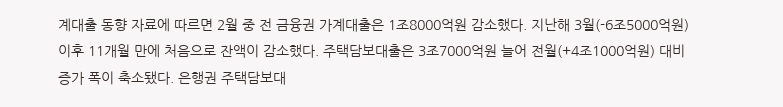계대출 동향 자료에 따르면 2월 중 전 금융권 가계대출은 1조8000억원 감소했다. 지난해 3월(-6조5000억원) 이후 11개월 만에 처음으로 잔액이 감소했다. 주택담보대출은 3조7000억원 늘어 전월(+4조1000억원) 대비 증가 폭이 축소됐다. 은행권 주택담보대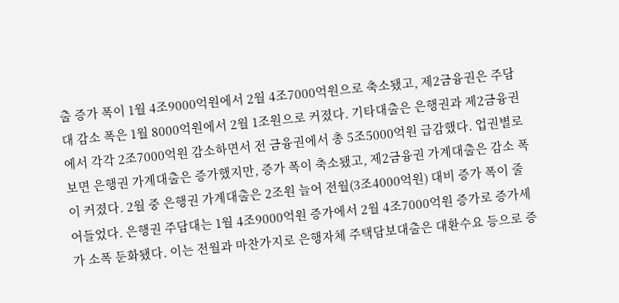출 증가 폭이 1월 4조9000억원에서 2월 4조7000억원으로 축소됐고, 제2금융권은 주담대 감소 폭은 1월 8000억원에서 2월 1조원으로 커졌다. 기타대출은 은행권과 제2금융권에서 각각 2조7000억원 감소하면서 전 금융권에서 총 5조5000억원 급감했다. 업권별로 보면 은행권 가계대출은 증가했지만, 증가 폭이 축소됐고, 제2금융권 가계대출은 감소 폭이 커졌다. 2월 중 은행권 가계대출은 2조원 늘어 전월(3조4000억원) 대비 증가 폭이 줄어들었다. 은행권 주담대는 1월 4조9000억원 증가에서 2월 4조7000억원 증가로 증가세가 소폭 둔화됐다. 이는 전월과 마찬가지로 은행자체 주택담보대출은 대환수요 등으로 증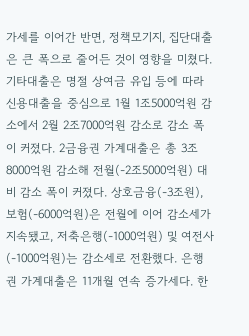가세를 이어간 반면, 정책모기지, 집단대출은 큰 폭으로 줄어든 것이 영향을 미쳤다. 기타대출은 명절 상여금 유입 등에 따라 신용대출을 중심으로 1월 1조5000억원 감소에서 2월 2조7000억원 감소로 감소 폭이 커졌다. 2금융권 가계대출은 총 3조8000억원 감소해 전월(-2조5000억원) 대비 감소 폭이 커졌다. 상호금융(-3조원), 보험(-6000억원)은 전월에 이어 감소세가 지속됐고, 저축은행(-1000억원) 및 여전사(-1000억원)는 감소세로 전환했다. 은행권 가계대출은 11개월 연속 증가세다. 한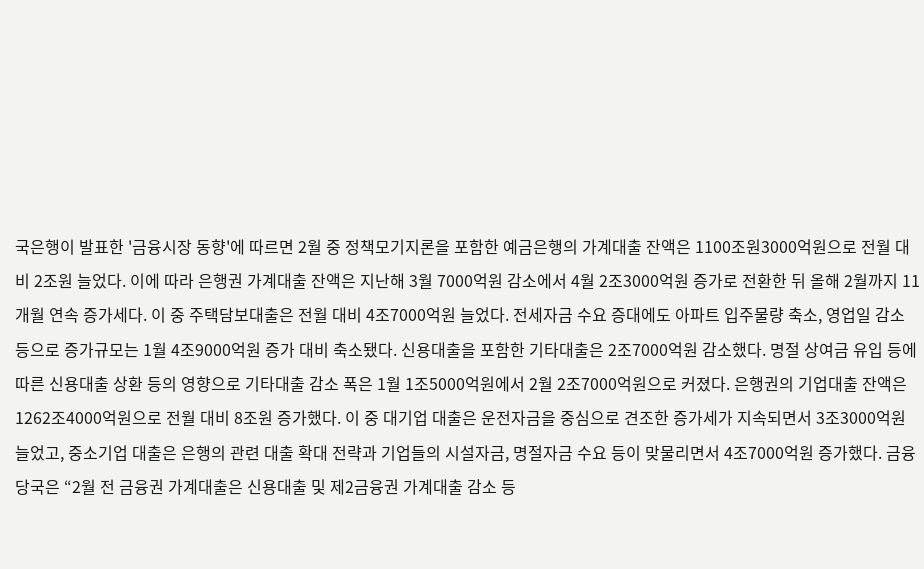국은행이 발표한 '금융시장 동향'에 따르면 2월 중 정책모기지론을 포함한 예금은행의 가계대출 잔액은 1100조원3000억원으로 전월 대비 2조원 늘었다. 이에 따라 은행권 가계대출 잔액은 지난해 3월 7000억원 감소에서 4월 2조3000억원 증가로 전환한 뒤 올해 2월까지 11개월 연속 증가세다. 이 중 주택담보대출은 전월 대비 4조7000억원 늘었다. 전세자금 수요 증대에도 아파트 입주물량 축소, 영업일 감소 등으로 증가규모는 1월 4조9000억원 증가 대비 축소됐다. 신용대출을 포함한 기타대출은 2조7000억원 감소했다. 명절 상여금 유입 등에 따른 신용대출 상환 등의 영향으로 기타대출 감소 폭은 1월 1조5000억원에서 2월 2조7000억원으로 커졌다. 은행권의 기업대출 잔액은 1262조4000억원으로 전월 대비 8조원 증가했다. 이 중 대기업 대출은 운전자금을 중심으로 견조한 증가세가 지속되면서 3조3000억원 늘었고, 중소기업 대출은 은행의 관련 대출 확대 전략과 기업들의 시설자금, 명절자금 수요 등이 맞물리면서 4조7000억원 증가했다. 금융당국은 “2월 전 금융권 가계대출은 신용대출 및 제2금융권 가계대출 감소 등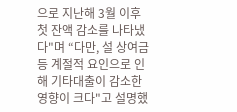으로 지난해 3월 이후 첫 잔액 감소를 나타냈다"며 “다만, 설 상여금 등 계절적 요인으로 인해 기타대출이 감소한 영향이 크다"고 설명했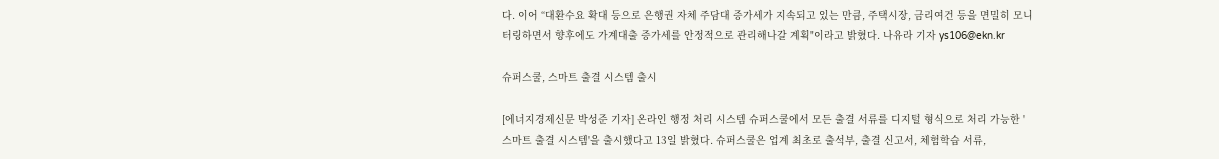다. 이어 “대환수요 확대 등으로 은행권 자체 주담대 증가세가 지속되고 있는 만큼, 주택시장, 금리여건 등을 면밀히 모니터링하면서 향후에도 가계대출 증가세를 안정적으로 관리해나갈 계획"이라고 밝혔다. 나유라 기자 ys106@ekn.kr

슈퍼스쿨, 스마트 출결 시스템 출시

[에너지경제신문 박성준 기자] 온라인 행정 처리 시스템 슈퍼스쿨에서 모든 출결 서류를 디지털 형식으로 처리 가능한 '스마트 출결 시스템'을 출시했다고 13일 밝혔다. 슈퍼스쿨은 업계 최초로 출석부, 출결 신고서, 체험학습 서류,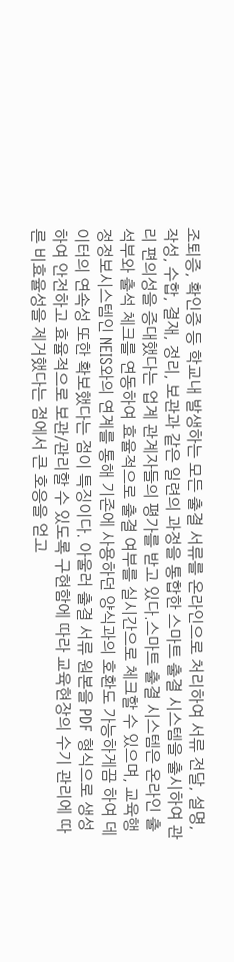조퇴증, 확인증 등 학교내 발생하는 모든 출결 서류를 온라인으로 처리하여 서류 전달, 설명, 작성, 수합, 결재, 정리, 보관과 같은 일련의 과정을 통합한 스마트 출결 시스템을 출시하여 관리 편의성을 증대했다는 업계 관계자들의 평가를 받고 있다.스마트 출결 시스템은 온라인 출석부와 출석 체크를 연동하여 효율적으로 출결 여부를 실시간으로 체크할 수 있으며, 교육행정정보시스템인 NEIS와의 연계를 통해 기존에 사용하던 양식과의 호환도 가능하게끔 하여 데이터의 연속성 또한 확보했다는 점이 특징이다. 아울러 출결 서류 원본을 PDF 형식으로 생성하여 안전하고 효율적으로 보관/관리할 수 있도록 구현함에 따라 교육현장의 수기 관리에 따른 비효율성을 제거했다는 점에서 큰 호응을 얻고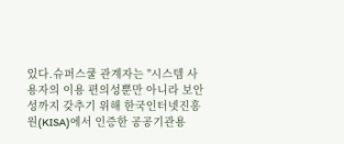있다.슈퍼스쿨 관계자는 "시스템 사용자의 이용 편의성뿐만 아니라 보안성까지 갖추기 위해 한국인터넷진흥원(KISA)에서 인증한 공공기관용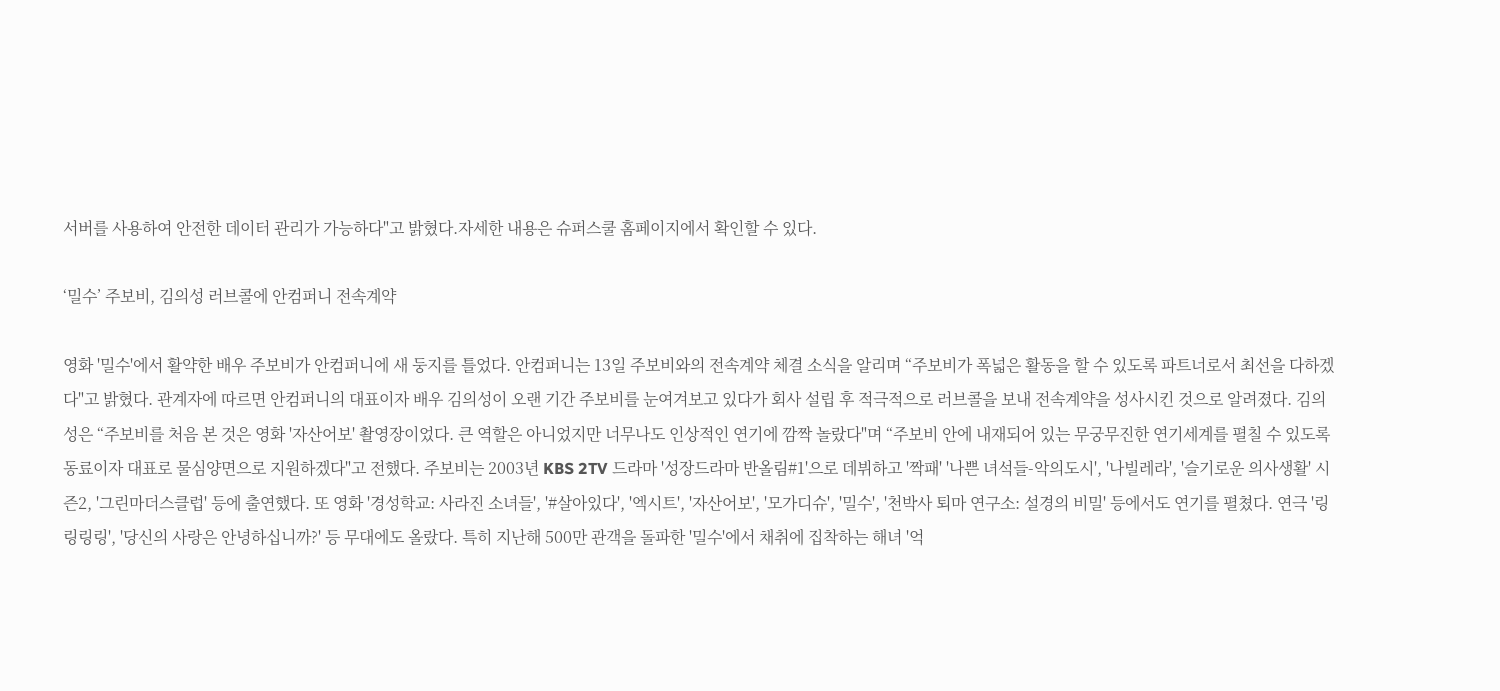서버를 사용하여 안전한 데이터 관리가 가능하다"고 밝혔다.자세한 내용은 슈퍼스쿨 홈페이지에서 확인할 수 있다.

‘밀수’ 주보비, 김의성 러브콜에 안컴퍼니 전속계약

영화 '밀수'에서 활약한 배우 주보비가 안컴퍼니에 새 둥지를 틀었다. 안컴퍼니는 13일 주보비와의 전속계약 체결 소식을 알리며 “주보비가 폭넓은 활동을 할 수 있도록 파트너로서 최선을 다하겠다"고 밝혔다. 관계자에 따르면 안컴퍼니의 대표이자 배우 김의성이 오랜 기간 주보비를 눈여겨보고 있다가 회사 설립 후 적극적으로 러브콜을 보내 전속계약을 성사시킨 것으로 알려졌다. 김의성은 “주보비를 처음 본 것은 영화 '자산어보' 촬영장이었다. 큰 역할은 아니었지만 너무나도 인상적인 연기에 깜짝 놀랐다"며 “주보비 안에 내재되어 있는 무궁무진한 연기세계를 펼칠 수 있도록 동료이자 대표로 물심양면으로 지원하겠다"고 전했다. 주보비는 2003년 KBS 2TV 드라마 '성장드라마 반올림#1'으로 데뷔하고 '짝패' '나쁜 녀석들-악의도시', '나빌레라', '슬기로운 의사생활' 시즌2, '그린마더스클럽' 등에 출연했다. 또 영화 '경성학교: 사라진 소녀들', '#살아있다', '엑시트', '자산어보', '모가디슈', '밀수', '천박사 퇴마 연구소: 설경의 비밀' 등에서도 연기를 펼쳤다. 연극 '링링링링', '당신의 사랑은 안녕하십니까?' 등 무대에도 올랐다. 특히 지난해 500만 관객을 돌파한 '밀수'에서 채취에 집착하는 해녀 '억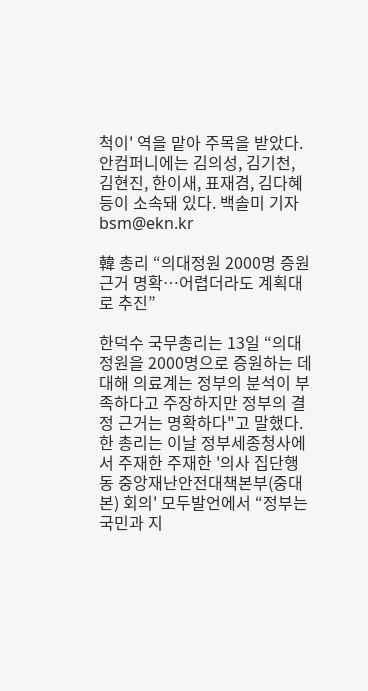척이' 역을 맡아 주목을 받았다. 안컴퍼니에는 김의성, 김기천, 김현진, 한이새, 표재겸, 김다혜 등이 소속돼 있다. 백솔미 기자 bsm@ekn.kr

韓 총리 “의대정원 2000명 증원 근거 명확…어렵더라도 계획대로 추진”

한덕수 국무총리는 13일 “의대정원을 2000명으로 증원하는 데 대해 의료계는 정부의 분석이 부족하다고 주장하지만 정부의 결정 근거는 명확하다"고 말했다. 한 총리는 이날 정부세종청사에서 주재한 주재한 '의사 집단행동 중앙재난안전대책본부(중대본) 회의' 모두발언에서 “정부는 국민과 지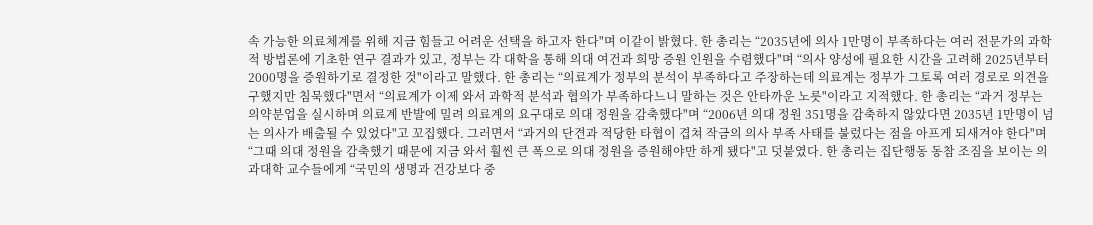속 가능한 의료체계를 위해 지금 힘들고 어려운 선택을 하고자 한다"며 이같이 밝혔다. 한 총리는 “2035년에 의사 1만명이 부족하다는 여러 전문가의 과학적 방법론에 기초한 연구 결과가 있고, 정부는 각 대학을 통해 의대 여건과 희망 증원 인원을 수렴했다"며 “의사 양성에 필요한 시간을 고려해 2025년부터 2000명을 증원하기로 결정한 것"이라고 말했다. 한 총리는 “의료계가 정부의 분석이 부족하다고 주장하는데 의료계는 정부가 그토록 여러 경로로 의견을 구했지만 침묵했다"면서 “의료계가 이제 와서 과학적 분석과 협의가 부족하다느니 말하는 것은 안타까운 노릇"이라고 지적했다. 한 총리는 “과거 정부는 의약분업을 실시하며 의료계 반발에 밀려 의료계의 요구대로 의대 정원을 감축했다"며 “2006년 의대 정원 351명을 감축하지 않았다면 2035년 1만명이 넘는 의사가 배출될 수 있었다"고 꼬집했다. 그러면서 “과거의 단견과 적당한 타협이 겹쳐 작금의 의사 부족 사태를 불렀다는 점을 아프게 되새겨야 한다"며 “그때 의대 정원을 감축했기 때문에 지금 와서 훨씬 큰 폭으로 의대 정원을 증원해야만 하게 됐다"고 덧붙였다. 한 총리는 집단행동 동참 조짐을 보이는 의과대학 교수들에게 “국민의 생명과 건강보다 중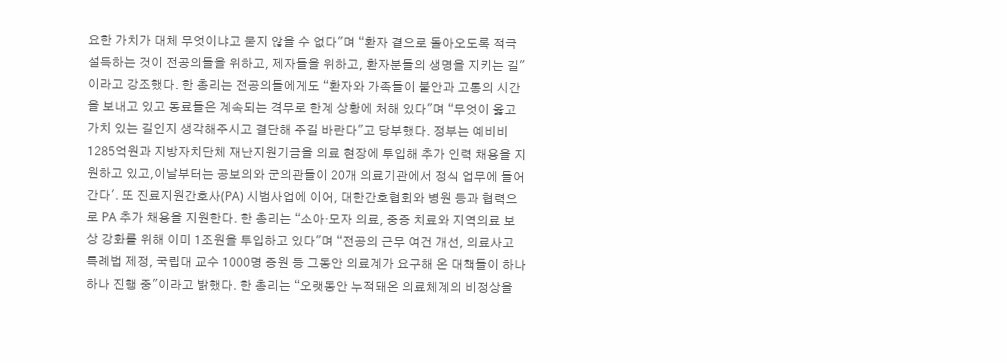요한 가치가 대체 무엇이냐고 묻지 않을 수 없다"며 “환자 곁으로 돌아오도록 적극 설득하는 것이 전공의들을 위하고, 제자들을 위하고, 환자분들의 생명을 지키는 길"이라고 강조했다. 한 총리는 전공의들에게도 “환자와 가족들이 불안과 고통의 시간을 보내고 있고 동료들은 계속되는 격무로 한계 상황에 처해 있다"며 “무엇이 옳고 가치 있는 길인지 생각해주시고 결단해 주길 바란다"고 당부했다. 정부는 예비비 1285억원과 지방자치단체 재난지원기금을 의료 현장에 투입해 추가 인력 채용을 지원하고 있고,이날부터는 공보의와 군의관들이 20개 의료기관에서 정식 업무에 들어간다'. 또 진료지원간호사(PA) 시범사업에 이어, 대한간호협회와 병원 등과 협력으로 PA 추가 채용을 지원한다. 한 총리는 “소아·모자 의료, 중증 치료와 지역의료 보상 강화를 위해 이미 1조원을 투입하고 있다"며 “전공의 근무 여건 개선, 의료사고 특례법 제정, 국립대 교수 1000명 증원 등 그동안 의료계가 요구해 온 대책들이 하나하나 진행 중"이라고 밝했다. 한 총리는 “오랫동안 누적돼온 의료체계의 비정상을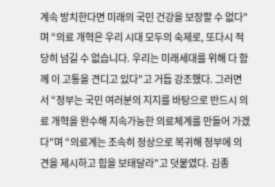계속 방치한다면 미래의 국민 건강을 보장할 수 없다"며 “의료 개혁은 우리 시대 모두의 숙제로, 또다시 적당히 넘길 수 없습니다. 우리는 미래세대를 위해 다 함께 이 고통을 견디고 있다"고 거듭 강조했다. 그러면서 “정부는 국민 여러분의 지지를 바탕으로 반드시 의료 개혁을 완수해 지속가능한 의료체계를 만들어 가겠다"며 “의료계는 조속히 정상으로 복귀해 정부에 의견을 제시하고 힘을 보태달라"고 덧붙였다. 김종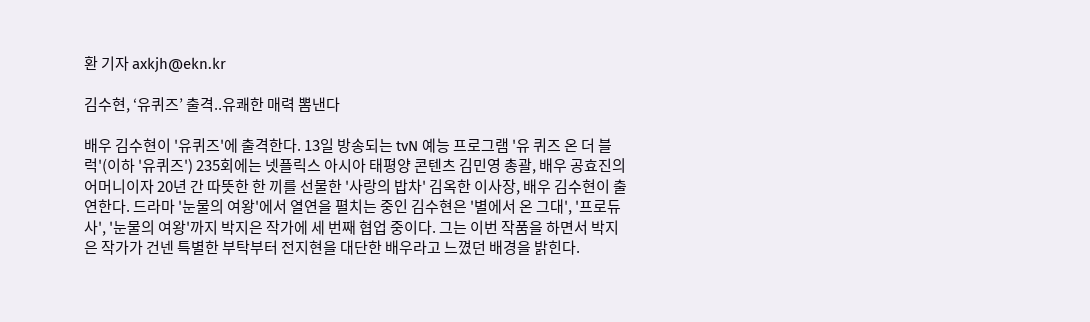환 기자 axkjh@ekn.kr

김수현, ‘유퀴즈’ 출격..유쾌한 매력 뽐낸다

배우 김수현이 '유퀴즈'에 출격한다. 13일 방송되는 tvN 예능 프로그램 '유 퀴즈 온 더 블럭'(이하 '유퀴즈') 235회에는 넷플릭스 아시아 태평양 콘텐츠 김민영 총괄, 배우 공효진의 어머니이자 20년 간 따뜻한 한 끼를 선물한 '사랑의 밥차' 김옥한 이사장, 배우 김수현이 출연한다. 드라마 '눈물의 여왕'에서 열연을 펼치는 중인 김수현은 '별에서 온 그대', '프로듀사', '눈물의 여왕'까지 박지은 작가에 세 번째 협업 중이다. 그는 이번 작품을 하면서 박지은 작가가 건넨 특별한 부탁부터 전지현을 대단한 배우라고 느꼈던 배경을 밝힌다.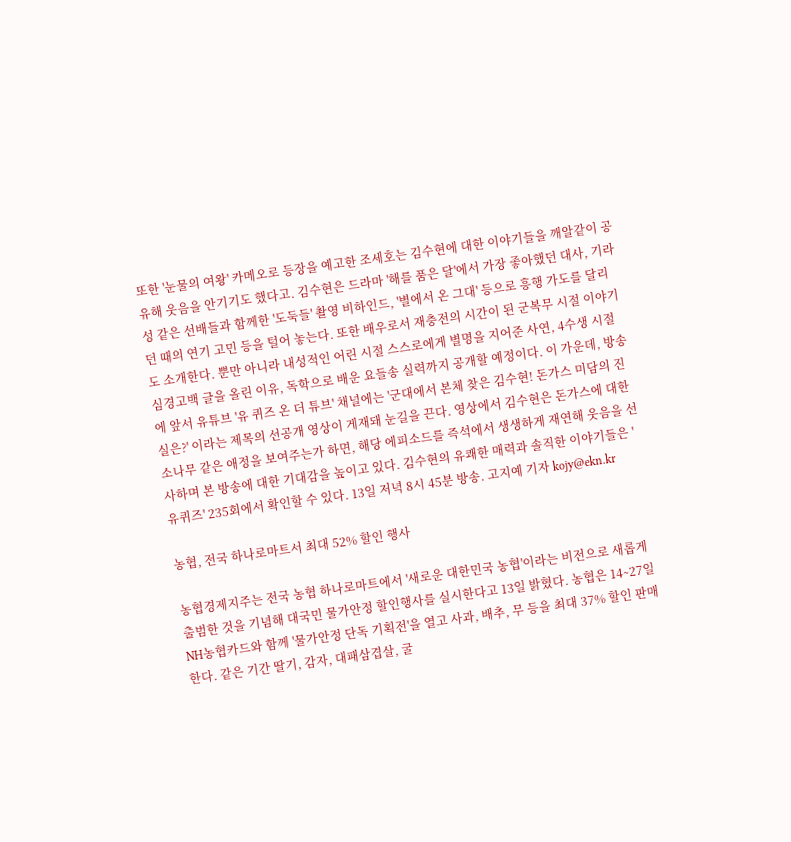또한 '눈물의 여왕' 카메오로 등장을 예고한 조세호는 김수현에 대한 이야기들을 깨알같이 공유해 웃음을 안기기도 했다고. 김수현은 드라마 '해를 품은 달'에서 가장 좋아했던 대사, 기라성 같은 선배들과 함께한 '도둑들' 촬영 비하인드, '별에서 온 그대' 등으로 흥행 가도를 달리던 때의 연기 고민 등을 털어 놓는다. 또한 배우로서 재충전의 시간이 된 군복무 시절 이야기도 소개한다. 뿐만 아니라 내성적인 어린 시절 스스로에게 별명을 지어준 사연, 4수생 시절 심경고백 글을 올린 이유, 독학으로 배운 요들송 실력까지 공개할 예정이다. 이 가운데, 방송에 앞서 유튜브 '유 퀴즈 온 더 튜브' 채널에는 '군대에서 본체 찾은 김수현! 돈가스 미담의 진실은?' 이라는 제목의 선공개 영상이 게재돼 눈길을 끈다. 영상에서 김수현은 돈가스에 대한 소나무 같은 애정을 보여주는가 하면, 해당 에피소드를 즉석에서 생생하게 재연해 웃음을 선사하며 본 방송에 대한 기대감을 높이고 있다. 김수현의 유쾌한 매력과 솔직한 이야기들은 '유퀴즈' 235회에서 확인할 수 있다. 13일 저녁 8시 45분 방송. 고지예 기자 kojy@ekn.kr

농협, 전국 하나로마트서 최대 52% 할인 행사

농협경제지주는 전국 농협 하나로마트에서 '새로운 대한민국 농협'이라는 비전으로 새롭게 출범한 것을 기념해 대국민 물가안정 할인행사를 실시한다고 13일 밝혔다. 농협은 14∼27일 NH농협카드와 함께 '물가안정 단독 기획전'을 열고 사과, 배추, 무 등을 최대 37% 할인 판매한다. 같은 기간 딸기, 감자, 대패삼겹살, 굴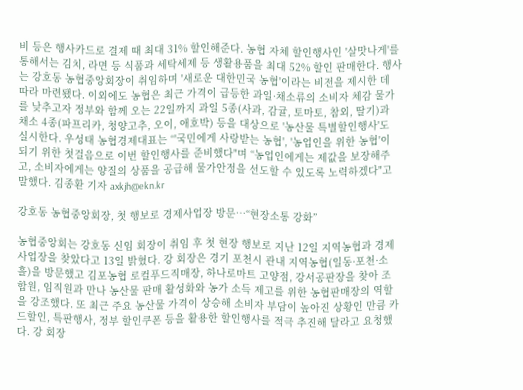비 등은 행사카드로 결제 때 최대 31% 할인해준다. 농협 자체 할인행사인 '살맛나게'를 통해서는 김치, 라면 등 식품과 세탁세제 등 생활용품을 최대 52% 할인 판매한다. 행사는 강호동 농협중앙회장이 취임하며 '새로운 대한민국 농협'이라는 비전을 제시한 데 따라 마련됐다. 이외에도 농협은 최근 가격이 급등한 과일·채소류의 소비자 체감 물가를 낮추고자 정부와 함께 오는 22일까지 과일 5종(사과, 감귤, 토마토, 참외, 딸기)과 채소 4종(파프리카, 청양고추, 오이, 애호박) 등을 대상으로 '농산물 특별할인행사'도 실시한다. 우성태 농협경제대표는 “'국민에게 사랑받는 농협', '농업인을 위한 농협'이 되기 위한 첫걸음으로 이번 할인행사를 준비했다"며 “농업인에게는 제값을 보장해주고, 소비자에게는 양질의 상품을 공급해 물가안정을 선도할 수 있도록 노력하겠다"고 말했다. 김종환 기자 axkjh@ekn.kr

강호동 농협중앙회장, 첫 행보로 경제사업장 방문…“현장소통 강화”

농협중앙회는 강호동 신임 회장이 취임 후 첫 현장 행보로 지난 12일 지역농협과 경제사업장을 찾았다고 13일 밝혔다. 강 회장은 경기 포천시 관내 지역농협(일동·포천·소흘)을 방문했고 김포농협 로컬푸드직매장, 하나로마트 고양점, 강서공판장을 찾아 조합원, 임직원과 만나 농산물 판매 활성화와 농가 소득 제고를 위한 농협판매장의 역할을 강조했다. 또 최근 주요 농산물 가격이 상승해 소비자 부담이 높아진 상황인 만큼 카드할인, 특판행사, 정부 할인쿠폰 등을 활용한 할인행사를 적극 추진해 달라고 요청했다. 강 회장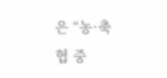은 “농·축협 중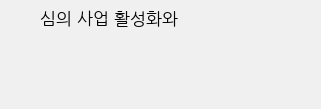심의 사업 활성화와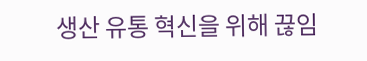생산 유통 혁신을 위해 끊임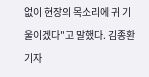없이 현장의 목소리에 귀 기울이겠다"고 말했다. 김종환 기자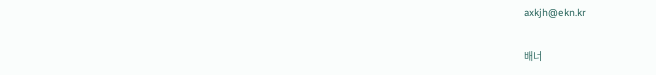axkjh@ekn.kr

배너